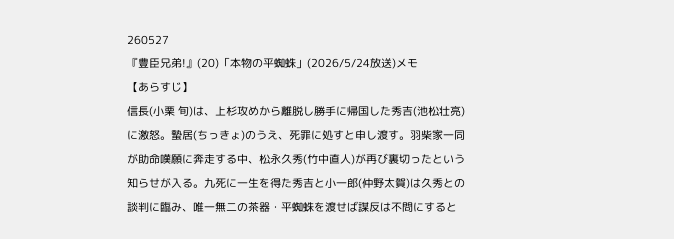260527
『豊臣兄弟!』(20)「本物の平蜘蛛」(2026/5/24放送)メモ
【あらすじ】
信長(小栗 旬)は、上杉攻めから離脱し勝手に帰国した秀吉(池松壮亮)に激怒。蟄居(ちっきょ)のうえ、死罪に処すと申し渡す。羽柴家一同が助命嘆願に奔走する中、松永久秀(竹中直人)が再び裏切ったという知らせが入る。九死に一生を得た秀吉と小一郎(仲野太賀)は久秀との談判に臨み、唯一無二の茶器・平蜘蛛を渡せば謀反は不問にすると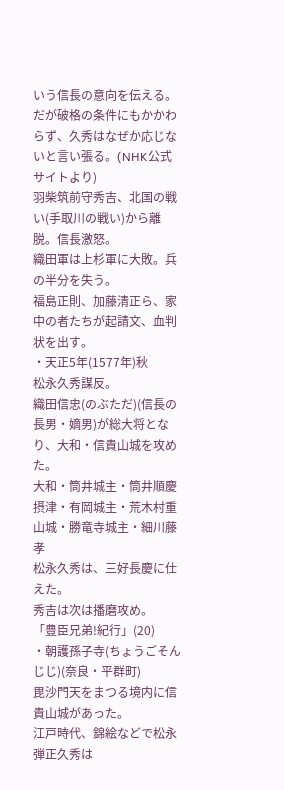いう信長の意向を伝える。だが破格の条件にもかかわらず、久秀はなぜか応じないと言い張る。(NHK公式サイトより)
羽柴筑前守秀吉、北国の戦い(手取川の戦い)から離脱。信長激怒。
織田軍は上杉軍に大敗。兵の半分を失う。
福島正則、加藤清正ら、家中の者たちが起請文、血判状を出す。
・天正5年(1577年)秋
松永久秀謀反。
織田信忠(のぶただ)(信長の長男・嫡男)が総大将となり、大和・信貴山城を攻めた。
大和・筒井城主・筒井順慶
摂津・有岡城主・荒木村重
山城・勝竜寺城主・細川藤孝
松永久秀は、三好長慶に仕えた。
秀吉は次は播磨攻め。
「豊臣兄弟!紀行」(20)
・朝護孫子寺(ちょうごそんじじ)(奈良・平群町)
毘沙門天をまつる境内に信貴山城があった。
江戸時代、錦絵などで松永弾正久秀は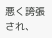悪く誇張され、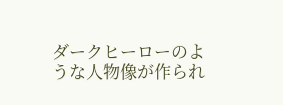ダークヒーローのような人物像が作られ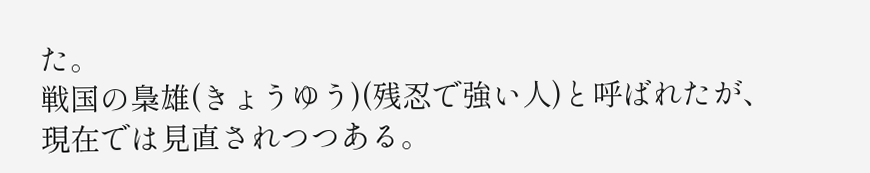た。
戦国の梟雄(きょうゆう)(残忍で強い人)と呼ばれたが、現在では見直されつつある。